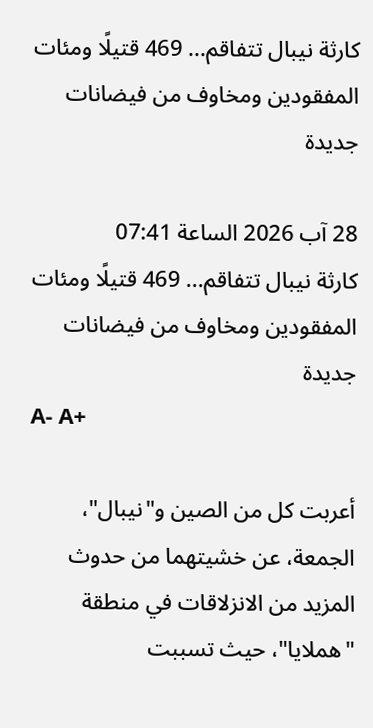كارثة نيبال تتفاقم... 469 قتيلًا ومئات المفقودين ومخاوف من فيضانات جديدة

28 آب 2026 الساعة 07:41
كارثة نيبال تتفاقم... 469 قتيلًا ومئات المفقودين ومخاوف من فيضانات جديدة
A- A+

أعربت كل من الصين و"نيبال"، الجمعة، عن خشيتهما من حدوث المزيد من الانزلاقات في منطقة "هملايا"، حيث تسببت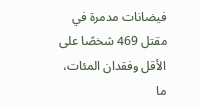فيضانات مدمرة في مقتل 469 شخصًا على الأقل وفقدان المئات، ما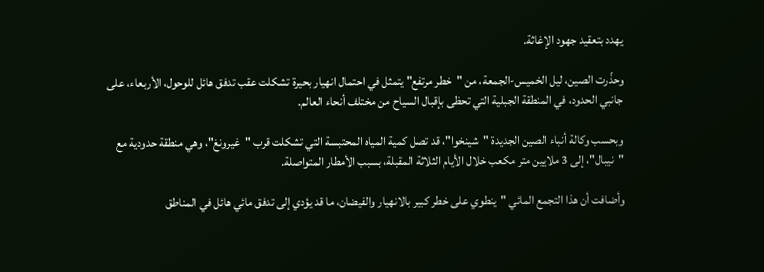يهدد بتعقيد جهود الإغاثة.

وحذّرت الصين، ليل الخميس-الجمعة، من "خطر مرتفع" يتمثل في احتمال انهيار بحيرة تشكلت عقب تدفق هائل للوحول، الأربعاء، على جانبي الحدود، في المنطقة الجبلية التي تحظى بإقبال السياح من مختلف أنحاء العالم.

وبحسب وكالة أنباء الصين الجديدة "شينخوا"، قد تصل كمية المياه المحتبسة التي تشكلت قرب "غيرونغ"، وهي منطقة حدودية مع "نيبال"، إلى 3 ملايين متر مكعب خلال الأيام الثلاثة المقبلة، بسبب الأمطار المتواصلة.

وأضافت أن هذا التجمع المائي "ينطوي على خطر كبير بالانهيار والفيضان، ما قد يؤدي إلى تدفق مائي هائل في المناطق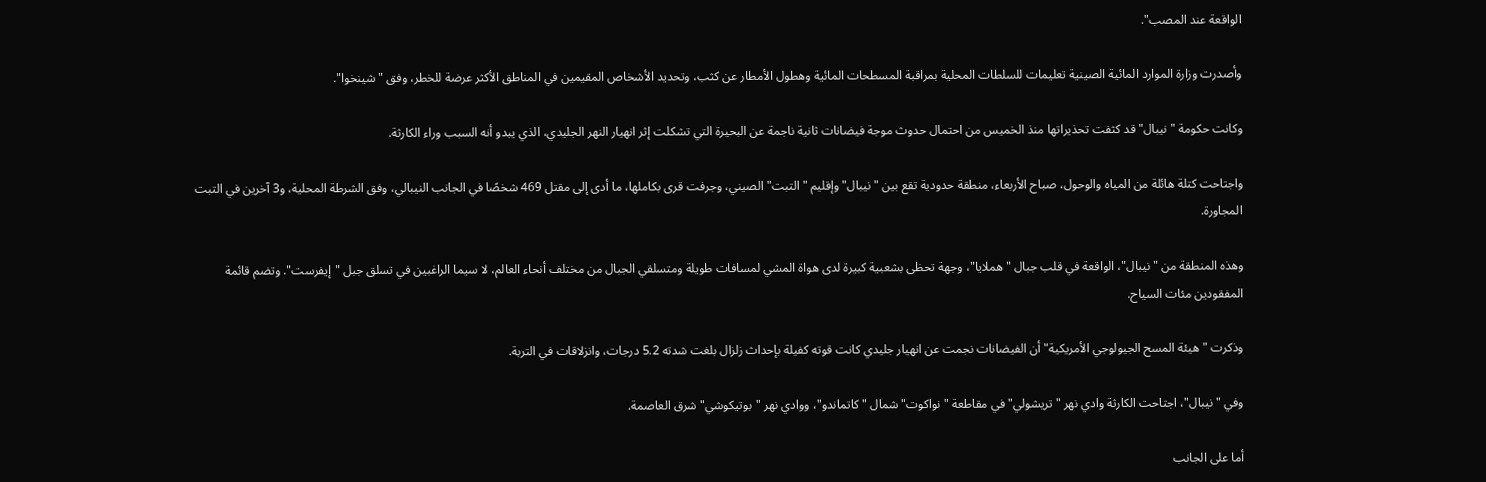الواقعة عند المصب".

وأصدرت وزارة الموارد المائية الصينية تعليمات للسلطات المحلية بمراقبة المسطحات المائية وهطول الأمطار عن كثب، وتحديد الأشخاص المقيمين في المناطق الأكثر عرضة للخطر، وفق "شينخوا".

وكانت حكومة "نيبال" قد كثفت تحذيراتها منذ الخميس من احتمال حدوث موجة فيضانات ثانية ناجمة عن البحيرة التي تشكلت إثر انهيار النهر الجليدي، الذي يبدو أنه السبب وراء الكارثة.

واجتاحت كتلة هائلة من المياه والوحول، صباح الأربعاء، منطقة حدودية تقع بين "نيبال" وإقليم "التبت" الصيني، وجرفت قرى بكاملها، ما أدى إلى مقتل 469 شخصًا في الجانب النيبالي، وفق الشرطة المحلية، و3 آخرين في التبت المجاورة.

وهذه المنطقة من "نيبال"، الواقعة في قلب جبال "هملايا"، وجهة تحظى بشعبية كبيرة لدى هواة المشي لمسافات طويلة ومتسلقي الجبال من مختلف أنحاء العالم، لا سيما الراغبين في تسلق جبل "إيفرست". وتضم قائمة المفقودين مئات السياح.

وذكرت "هيئة المسح الجيولوجي الأمريكية" أن الفيضانات نجمت عن انهيار جليدي كانت قوته كفيلة بإحداث زلزال بلغت شدته 5.2 درجات، وانزلاقات في التربة.

وفي "نيبال"، اجتاحت الكارثة وادي نهر "تريشولي" في مقاطعة "نواكوت" شمال "كاتماندو"، ووادي نهر "بوتيكوشي" شرق العاصمة.

أما على الجانب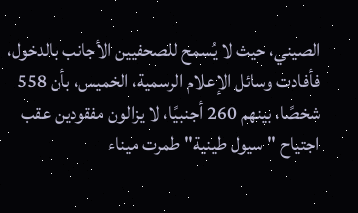الصيني، حيث لا يُسمح للصحفيين الأجانب بالدخول، فأفادت وسائل الإعلام الرسمية، الخميس، بأن 558 شخصًا، بينهم 260 أجنبيًا، لا يزالون مفقودين عقب اجتياح "سيول طينية" طمرت ميناء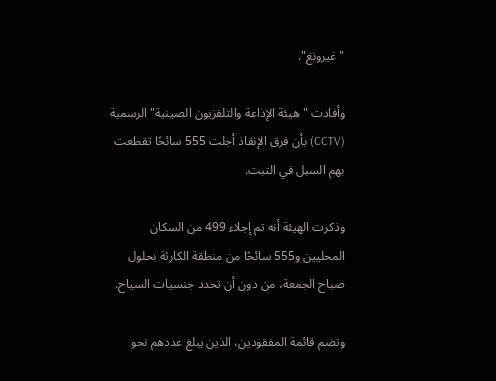"غيرونغ".

وأفادت "هيئة الإذاعة والتلفزيون الصينية" الرسمية (CCTV) بأن فرق الإنقاذ أجلت 555 سائحًا تقطعت بهم السبل في التبت.

وذكرت الهيئة أنه تم إجلاء 499 من السكان المحليين و555 سائحًا من منطقة الكارثة بحلول صباح الجمعة، من دون أن تحدد جنسيات السياح.

وتضم قائمة المفقودين، الذين يبلغ عددهم نحو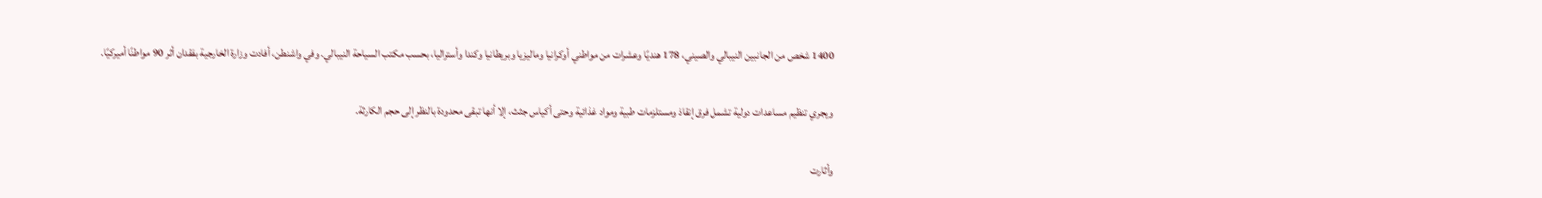1400 شخص من الجانبين النيبالي والصيني، 178 هنديًا وعشرات من مواطني أوكرانيا وماليزيا وبريطانيا وكندا وأستراليا، بحسب مكتب السياحة النيبالي. وفي واشنطن، أفادت وزارة الخارجية بفقدان أثر 90 مواطنًا أميركيًا.

ويجري تنظيم مساعدات دولية تشمل فرق إنقاذ ومستلزمات طبية ومواد غذائية وحتى أكياس جثث، إلا أنها تبقى محدودة بالنظر إلى حجم الكارثة.

وأثارت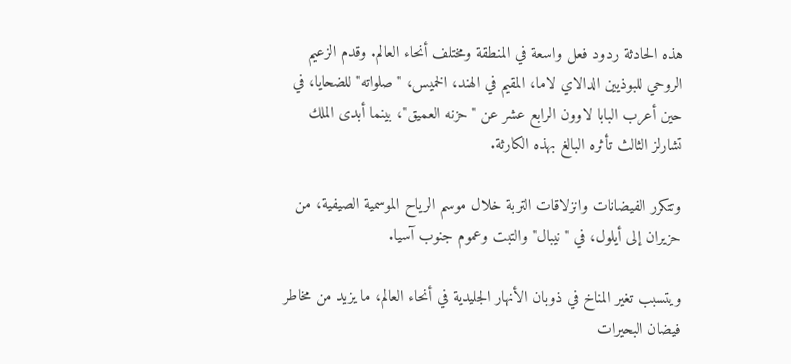هذه الحادثة ردود فعل واسعة في المنطقة ومختلف أنحاء العالم. وقدم الزعيم الروحي للبوذيين الدالاي لاما، المقيم في الهند، الخميس، "صلواته" للضحايا، في حين أعرب البابا لاوون الرابع عشر عن "حزنه العميق"، بينما أبدى الملك تشارلز الثالث تأثره البالغ بهذه الكارثة.

وتتكرر الفيضانات وانزلاقات التربة خلال موسم الرياح الموسمية الصيفية، من حزيران إلى أيلول، في "نيبال" والتبت وعموم جنوب آسيا.

ويتسبب تغير المناخ في ذوبان الأنهار الجليدية في أنحاء العالم، ما يزيد من مخاطر فيضان البحيرات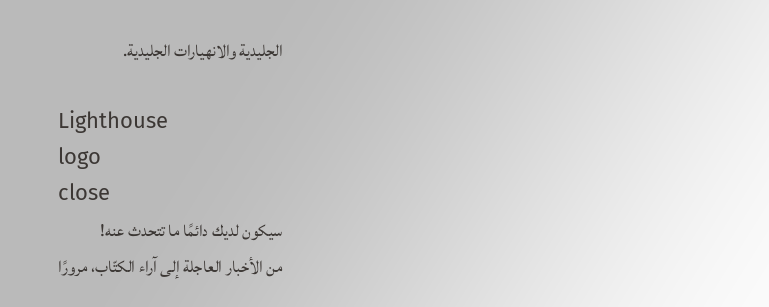الجليدية والانهيارات الجليدية.

Lighthouse
logo
close
سيكون لديك دائمًا ما تتحدث عنه!
من الأخبار العاجلة إلى آراء الكتّاب، مرورًا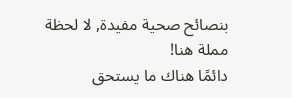بنصائح صحية مفيدة, لا لحظة مملة هنا!
دائمًا هناك ما يستحق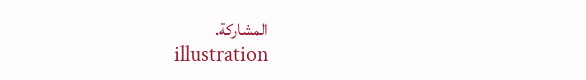المشاركة.
illustration